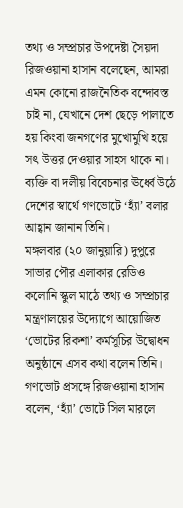তথ্য ও সম্প্রচার উপদেষ্টা সৈয়দা রিজওয়ানা হাসান বলেছেন, আমরা এমন কোনো রাজনৈতিক বন্দোবস্ত চাই না, যেখানে দেশ ছেড়ে পালাতে হয় কিংবা জনগণের মুখোমুখি হয়ে সৎ উত্তর দেওয়ার সাহস থাকে না। ব্যক্তি বা দলীয় বিবেচনার ঊর্ধ্বে উঠে দেশের স্বার্থে গণভোটে ‘হ্যাঁ’ বলার আহ্বান জানান তিনি।
মঙ্গলবার (২০ জানুয়ারি) দুপুরে সাভার পৌর এলাকার রেডিও কলোনি স্কুল মাঠে তথ্য ও সম্প্রচার মন্ত্রণালয়ের উদ্যোগে আয়োজিত ‘ভোটের রিকশা’ কর্মসূচির উদ্বোধন অনুষ্ঠানে এসব কথা বলেন তিনি।
গণভোট প্রসঙ্গে রিজওয়ানা হাসান বলেন, ‘হ্যাঁ’ ভোটে সিল মারলে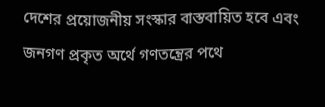দেশের প্রয়োজনীয় সংস্কার বাস্তবায়িত হবে এবং জনগণ প্রকৃত অর্থে গণতন্ত্রের পথে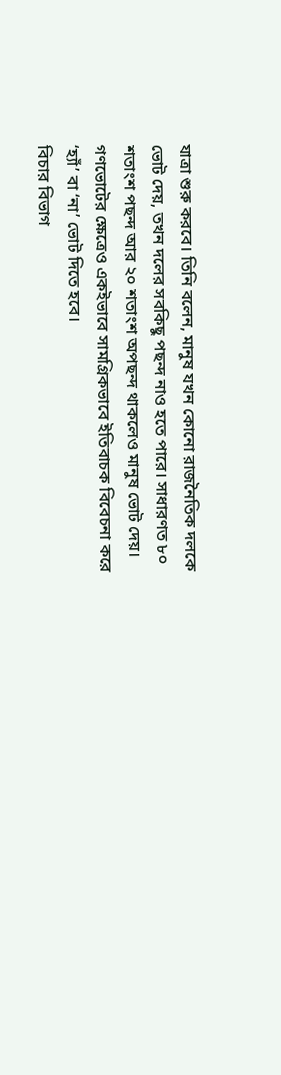যাত্রা শুরু করবে। তিনি বলেন, মানুষ যখন কোনো রাজনৈতিক দলকে ভোট দেয়, তখন দলের সবকিছু পছন্দ নাও হতে পারে। সাধারণত ৮০ শতাংশ পছন্দ আর ২০ শতাংশ অপছন্দ থাকলেও মানুষ ভোট দেয়। গণভোটের ক্ষেত্রেও একইভাবে সামগ্রিকভাবে ইতিবাচক বিবেচনা করে ‘হ্যাঁ’ বা ‘না’ ভোট দিতে হবে।
বিচার বিভাগ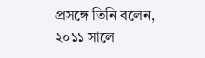প্রসঙ্গে তিনি বলেন, ২০১১ সালে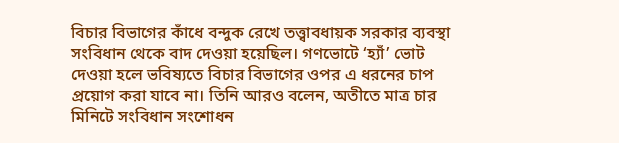বিচার বিভাগের কাঁধে বন্দুক রেখে তত্ত্বাবধায়ক সরকার ব্যবস্থা সংবিধান থেকে বাদ দেওয়া হয়েছিল। গণভোটে ‘হ্যাঁ’ ভোট দেওয়া হলে ভবিষ্যতে বিচার বিভাগের ওপর এ ধরনের চাপ প্রয়োগ করা যাবে না। তিনি আরও বলেন, অতীতে মাত্র চার মিনিটে সংবিধান সংশোধন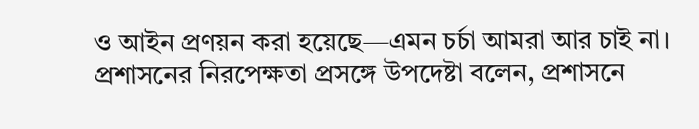ও আইন প্রণয়ন করা হয়েছে—এমন চর্চা আমরা আর চাই না।
প্রশাসনের নিরপেক্ষতা প্রসঙ্গে উপদেষ্টা বলেন, প্রশাসনে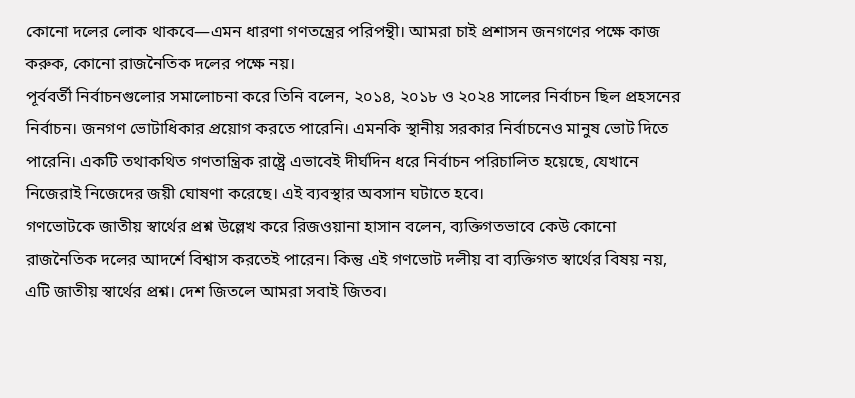কোনো দলের লোক থাকবে—এমন ধারণা গণতন্ত্রের পরিপন্থী। আমরা চাই প্রশাসন জনগণের পক্ষে কাজ করুক, কোনো রাজনৈতিক দলের পক্ষে নয়।
পূর্ববর্তী নির্বাচনগুলোর সমালোচনা করে তিনি বলেন, ২০১৪, ২০১৮ ও ২০২৪ সালের নির্বাচন ছিল প্রহসনের নির্বাচন। জনগণ ভোটাধিকার প্রয়োগ করতে পারেনি। এমনকি স্থানীয় সরকার নির্বাচনেও মানুষ ভোট দিতে পারেনি। একটি তথাকথিত গণতান্ত্রিক রাষ্ট্রে এভাবেই দীর্ঘদিন ধরে নির্বাচন পরিচালিত হয়েছে, যেখানে নিজেরাই নিজেদের জয়ী ঘোষণা করেছে। এই ব্যবস্থার অবসান ঘটাতে হবে।
গণভোটকে জাতীয় স্বার্থের প্রশ্ন উল্লেখ করে রিজওয়ানা হাসান বলেন, ব্যক্তিগতভাবে কেউ কোনো রাজনৈতিক দলের আদর্শে বিশ্বাস করতেই পারেন। কিন্তু এই গণভোট দলীয় বা ব্যক্তিগত স্বার্থের বিষয় নয়, এটি জাতীয় স্বার্থের প্রশ্ন। দেশ জিতলে আমরা সবাই জিতব।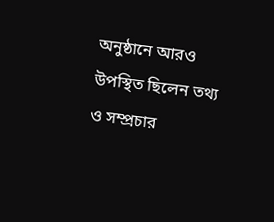অনুষ্ঠানে আরও উপস্থিত ছিলেন তথ্য ও সম্প্রচার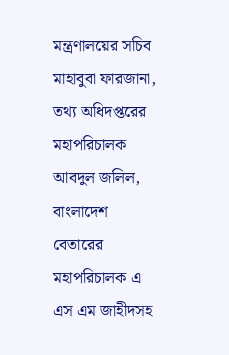মন্ত্রণালয়ের সচিব মাহাবুবা ফারজানা, তথ্য অধিদপ্তরের মহাপরিচালক আবদুল জলিল, বাংলাদেশ বেতারের মহাপরিচালক এ এস এম জাহীদসহ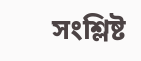সংশ্লিষ্ট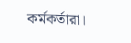কর্মকর্তারা।